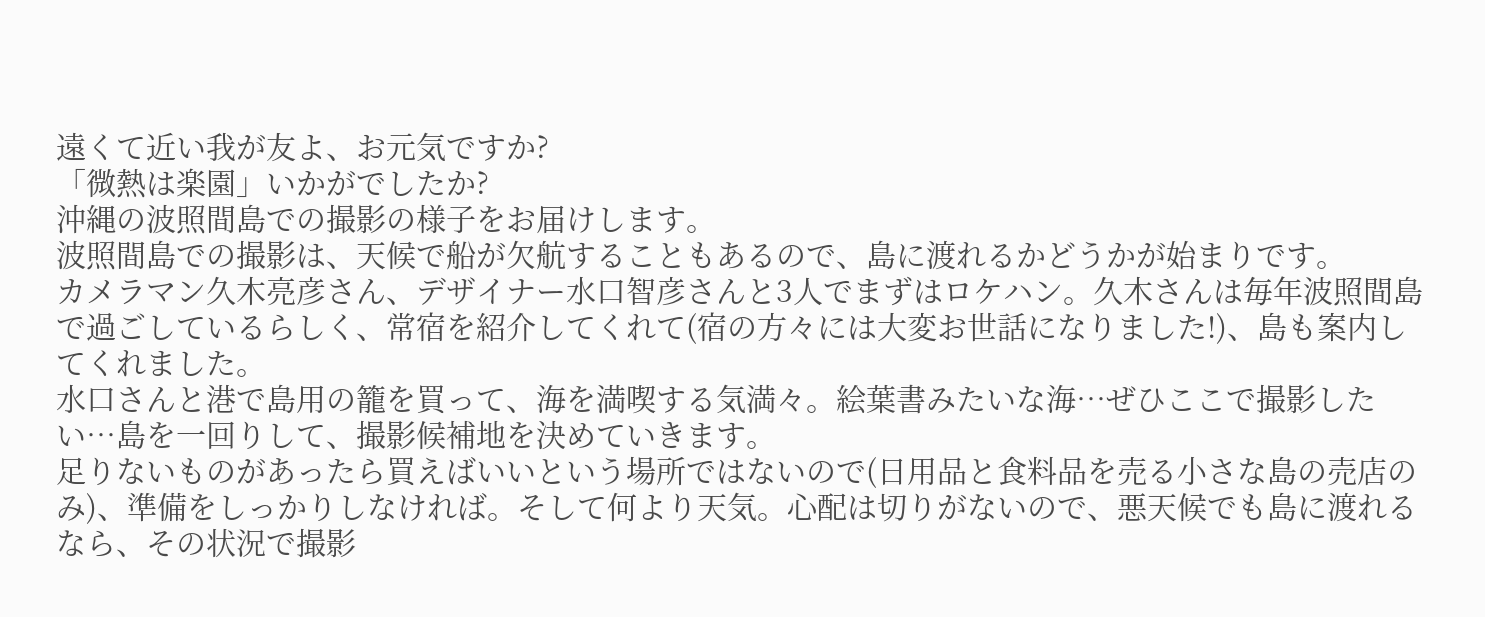遠くて近い我が友よ、お元気ですか?
「微熱は楽園」いかがでしたか?
沖縄の波照間島での撮影の様子をお届けします。
波照間島での撮影は、天候で船が欠航することもあるので、島に渡れるかどうかが始まりです。
カメラマン久木亮彦さん、デザイナー水口智彦さんと3人でまずはロケハン。久木さんは毎年波照間島で過ごしているらしく、常宿を紹介してくれて(宿の方々には大変お世話になりました!)、島も案内してくれました。
水口さんと港で島用の籠を買って、海を満喫する気満々。絵葉書みたいな海…ぜひここで撮影したい…島を一回りして、撮影候補地を決めていきます。
足りないものがあったら買えばいいという場所ではないので(日用品と食料品を売る小さな島の売店のみ)、準備をしっかりしなければ。そして何より天気。心配は切りがないので、悪天候でも島に渡れるなら、その状況で撮影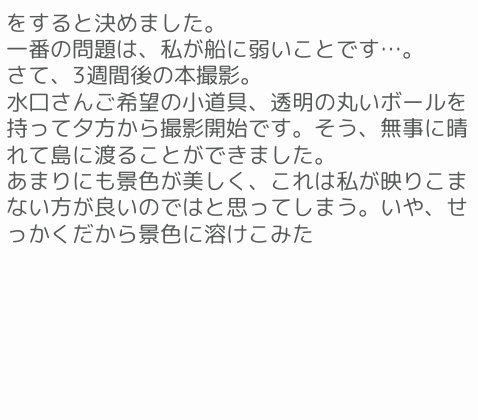をすると決めました。
一番の問題は、私が船に弱いことです…。
さて、3週間後の本撮影。
水口さんご希望の小道具、透明の丸いボールを持って夕方から撮影開始です。そう、無事に晴れて島に渡ることができました。
あまりにも景色が美しく、これは私が映りこまない方が良いのではと思ってしまう。いや、せっかくだから景色に溶けこみた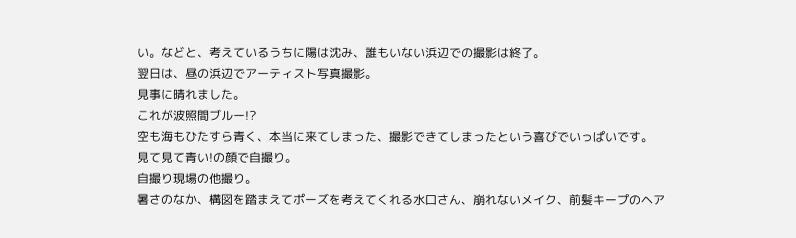い。などと、考えているうちに陽は沈み、誰もいない浜辺での撮影は終了。
翌日は、昼の浜辺でアーティスト写真撮影。
見事に晴れました。
これが波照間ブルー!?
空も海もひたすら青く、本当に来てしまった、撮影できてしまったという喜びでいっぱいです。
見て見て青い!の顔で自撮り。
自撮り現場の他撮り。
暑さのなか、構図を踏まえてポーズを考えてくれる水口さん、崩れないメイク、前髪キープのヘア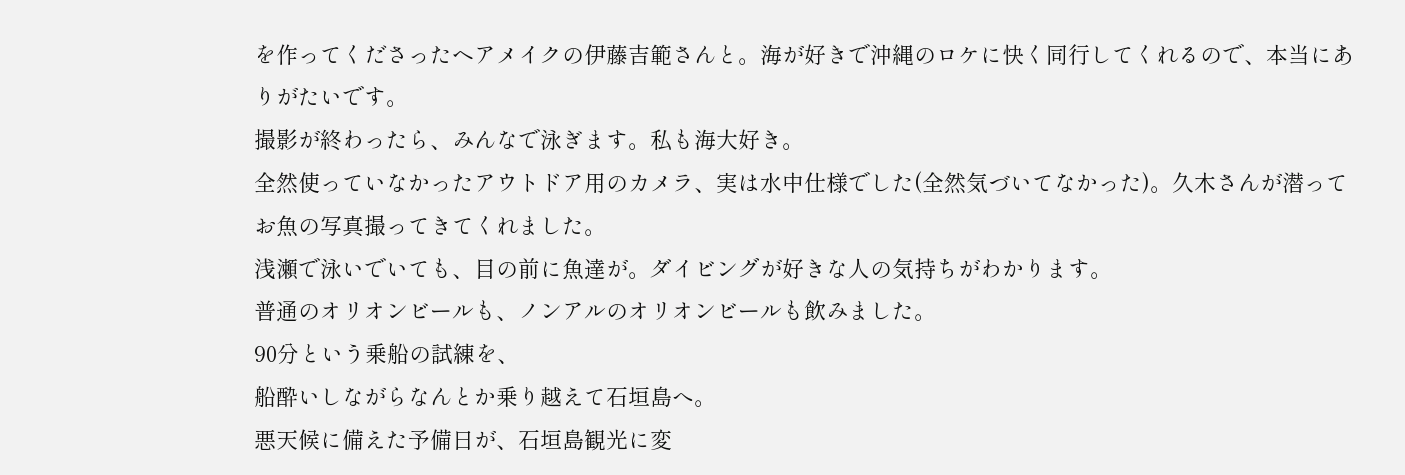を作ってくださったヘアメイクの伊藤吉範さんと。海が好きで沖縄のロケに快く同行してくれるので、本当にありがたいです。
撮影が終わったら、みんなで泳ぎます。私も海大好き。
全然使っていなかったアウトドア用のカメラ、実は水中仕様でした(全然気づいてなかった)。久木さんが潜ってお魚の写真撮ってきてくれました。
浅瀬で泳いでいても、目の前に魚達が。ダイビングが好きな人の気持ちがわかります。
普通のオリオンビールも、ノンアルのオリオンビールも飲みました。
90分という乗船の試練を、
船酔いしながらなんとか乗り越えて石垣島へ。
悪天候に備えた予備日が、石垣島観光に変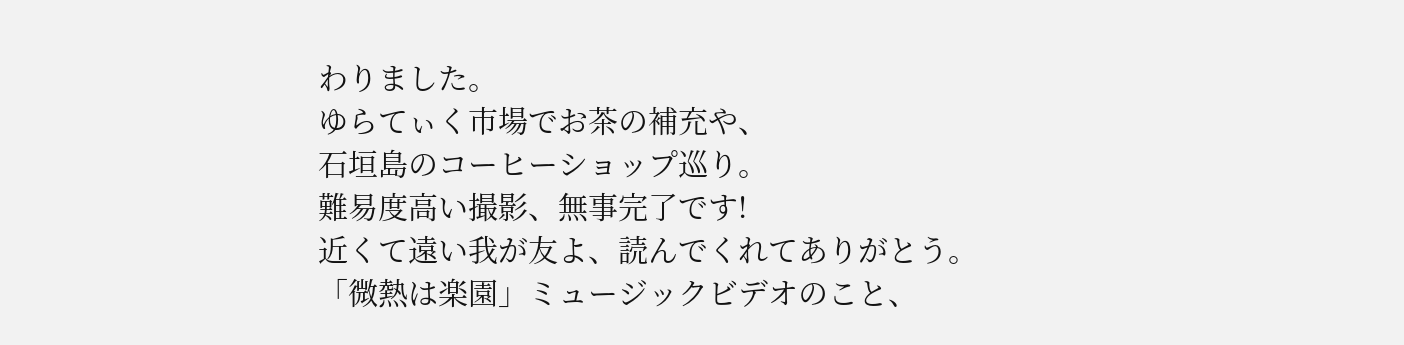わりました。
ゆらてぃく市場でお茶の補充や、
石垣島のコーヒーショップ巡り。
難易度高い撮影、無事完了です!
近くて遠い我が友よ、読んでくれてありがとう。
「微熱は楽園」ミュージックビデオのこと、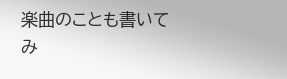楽曲のことも書いてみ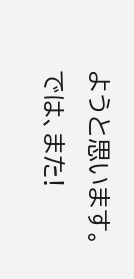ようと思います。
では、また!